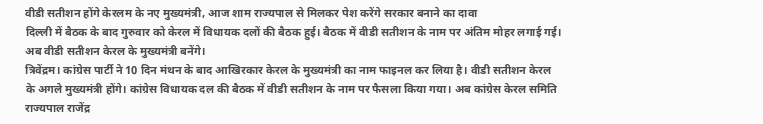वीडी सतीशन होंगे केरलम के नए मुख्यमंत्री, आज शाम राज्यपाल से मिलकर पेश करेंगे सरकार बनाने का दावा
दिल्ली में बैठक के बाद गुरुवार को केरल में विधायक दलों की बैठक हुई। बैठक में वीडी सतीशन के नाम पर अंतिम मोहर लगाई गई। अब वीडी सतीशन केरल के मुख्यमंत्री बनेंगे।
त्रिवेंद्रम। कांग्रेस पार्टी ने 10 दिन मंथन के बाद आखिरकार केरल के मुख्यमंत्री का नाम फाइनल कर लिया है। वीडी सतीशन केरल के अगले मुख्यमंत्री होंगे। कांग्रेस विधायक दल की बैठक में वीडी सतीशन के नाम पर फैसला किया गया। अब कांग्रेस केरल समिति राज्यपाल राजेंद्र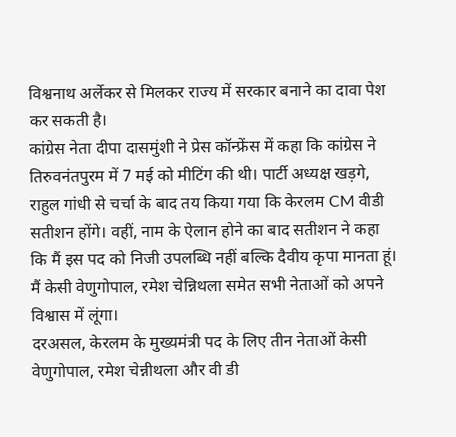विश्वनाथ अर्लेकर से मिलकर राज्य में सरकार बनाने का दावा पेश कर सकती है।
कांग्रेस नेता दीपा दासमुंशी ने प्रेस कॉन्फ्रेंस में कहा कि कांग्रेस ने तिरुवनंतपुरम में 7 मई को मीटिंग की थी। पार्टी अध्यक्ष खड़गे, राहुल गांधी से चर्चा के बाद तय किया गया कि केरलम CM वीडी सतीशन होंगे। वहीं, नाम के ऐलान होने का बाद सतीशन ने कहा कि मैं इस पद को निजी उपलब्धि नहीं बल्कि दैवीय कृपा मानता हूं। मैं केसी वेणुगोपाल, रमेश चेन्निथला समेत सभी नेताओं को अपने विश्वास में लूंगा।
दरअसल, केरलम के मुख्यमंत्री पद के लिए तीन नेताओं केसी वेणुगोपाल, रमेश चेन्नीथला और वी डी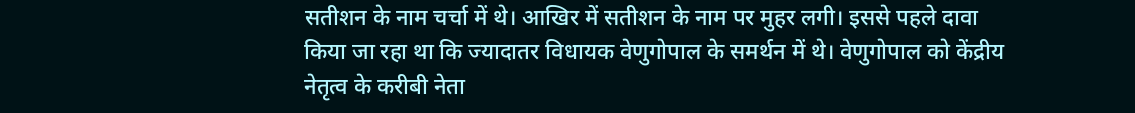सतीशन के नाम चर्चा में थे। आखिर में सतीशन के नाम पर मुहर लगी। इससे पहले दावा किया जा रहा था कि ज्यादातर विधायक वेणुगोपाल के समर्थन में थे। वेणुगोपाल को केंद्रीय नेतृत्व के करीबी नेता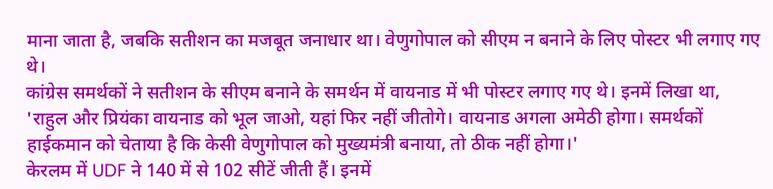माना जाता है, जबकि सतीशन का मजबूत जनाधार था। वेणुगोपाल को सीएम न बनाने के लिए पोस्टर भी लगाए गए थे।
कांग्रेस समर्थकों ने सतीशन के सीएम बनाने के समर्थन में वायनाड में भी पोस्टर लगाए गए थे। इनमें लिखा था, 'राहुल और प्रियंका वायनाड को भूल जाओ, यहां फिर नहीं जीतोगे। वायनाड अगला अमेठी होगा। समर्थकों हाईकमान को चेताया है कि केसी वेणुगोपाल को मुख्यमंत्री बनाया, तो ठीक नहीं होगा।'
केरलम में UDF ने 140 में से 102 सीटें जीती हैं। इनमें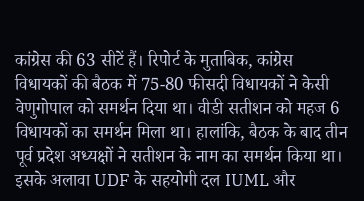कांग्रेस की 63 सीटें हैं। रिपोर्ट के मुताबिक, कांग्रेस विधायकों की बैठक में 75-80 फीसदी विधायकों ने केसी वेणुगोपाल को समर्थन दिया था। वीडी सतीशन को महज 6 विधायकों का समर्थन मिला था। हालांकि, बैठक के बाद तीन पूर्व प्रदेश अध्यक्षों ने सतीशन के नाम का समर्थन किया था। इसके अलावा UDF के सहयोगी दल IUML और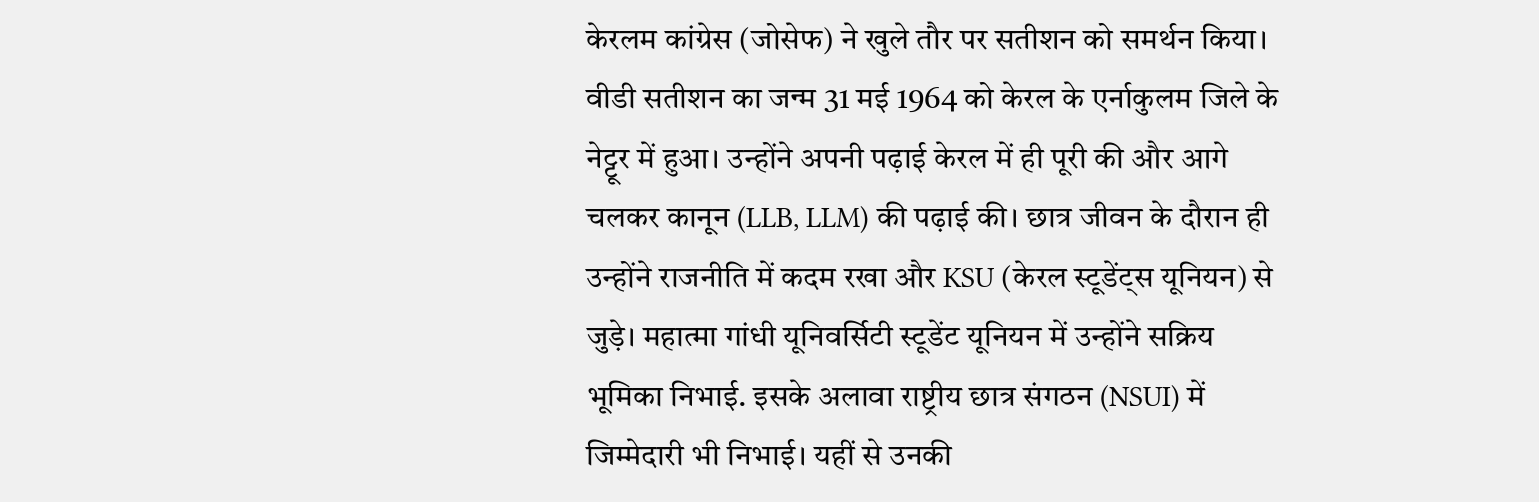केरलम कांग्रेस (जोसेफ) ने खुले तौर पर सतीशन को समर्थन किया।
वीडी सतीशन का जन्म 31 मई 1964 को केरल के एर्नाकुलम जिले के नेट्टूर में हुआ। उन्होंने अपनी पढ़ाई केरल में ही पूरी की और आगे चलकर कानून (LLB, LLM) की पढ़ाई की। छात्र जीवन के दौरान ही उन्होंने राजनीति में कदम रखा और KSU (केरल स्टूडेंट्स यूनियन) से जुड़े। महात्मा गांधी यूनिवर्सिटी स्टूडेंट यूनियन में उन्होंने सक्रिय भूमिका निभाई. इसके अलावा राष्ट्रीय छात्र संगठन (NSUI) में जिम्मेदारी भी निभाई। यहीं से उनकी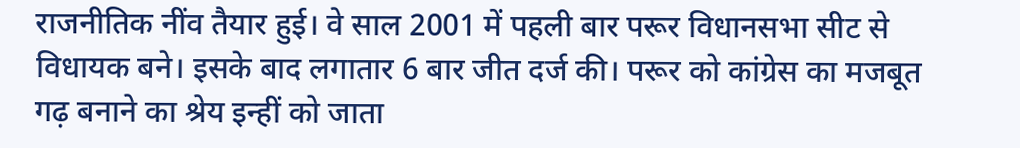राजनीतिक नींव तैयार हुई। वे साल 2001 में पहली बार परूर विधानसभा सीट से विधायक बने। इसके बाद लगातार 6 बार जीत दर्ज की। परूर को कांग्रेस का मजबूत गढ़ बनाने का श्रेय इन्हीं को जाता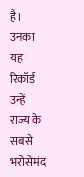है। उनका यह रिकॉर्ड उन्हें राज्य के सबसे भरोसेमंद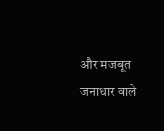और मजबूत जनाधार वाले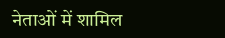नेताओं में शामिल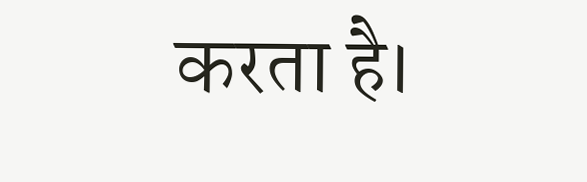करता है।